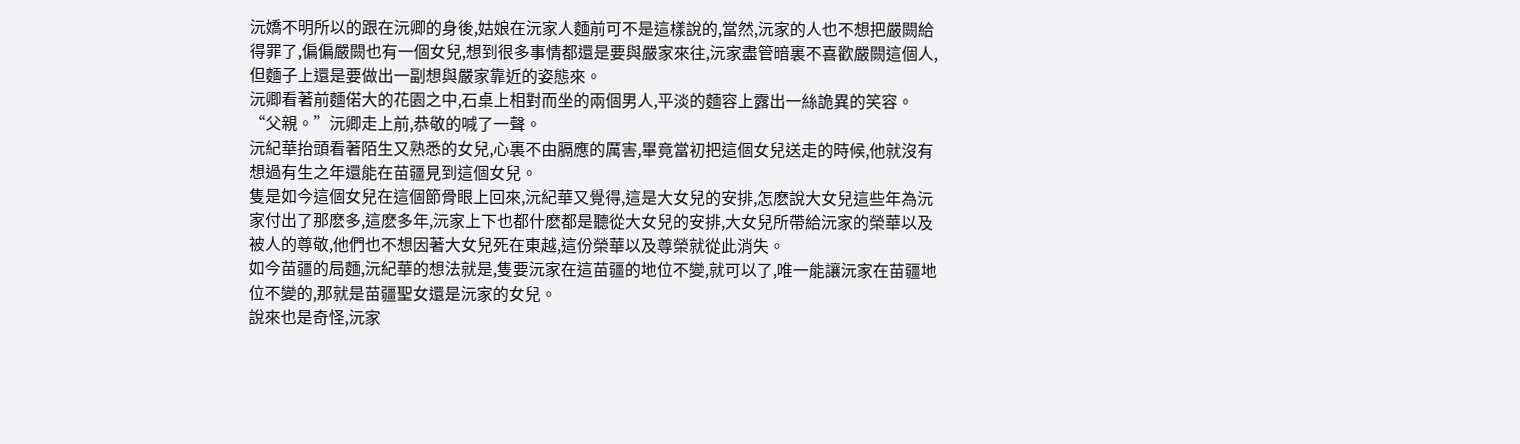沅嬌不明所以的跟在沅卿的身後,姑娘在沅家人麵前可不是這樣說的,當然,沅家的人也不想把嚴闕給得罪了,偏偏嚴闕也有一個女兒,想到很多事情都還是要與嚴家來往,沅家盡管暗裏不喜歡嚴闕這個人,但麵子上還是要做出一副想與嚴家靠近的姿態來。
沅卿看著前麵偌大的花園之中,石桌上相對而坐的兩個男人,平淡的麵容上露出一絲詭異的笑容。
“父親。”沅卿走上前,恭敬的喊了一聲。
沅紀華抬頭看著陌生又熟悉的女兒,心裏不由膈應的厲害,畢竟當初把這個女兒送走的時候,他就沒有想過有生之年還能在苗疆見到這個女兒。
隻是如今這個女兒在這個節骨眼上回來,沅紀華又覺得,這是大女兒的安排,怎麽說大女兒這些年為沅家付出了那麽多,這麽多年,沅家上下也都什麽都是聽從大女兒的安排,大女兒所帶給沅家的榮華以及被人的尊敬,他們也不想因著大女兒死在東越,這份榮華以及尊榮就從此消失。
如今苗疆的局麵,沅紀華的想法就是,隻要沅家在這苗疆的地位不變,就可以了,唯一能讓沅家在苗疆地位不變的,那就是苗疆聖女還是沅家的女兒。
說來也是奇怪,沅家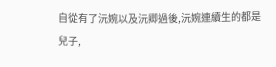自從有了沅婉以及沅卿過後,沅婉連續生的都是兒子,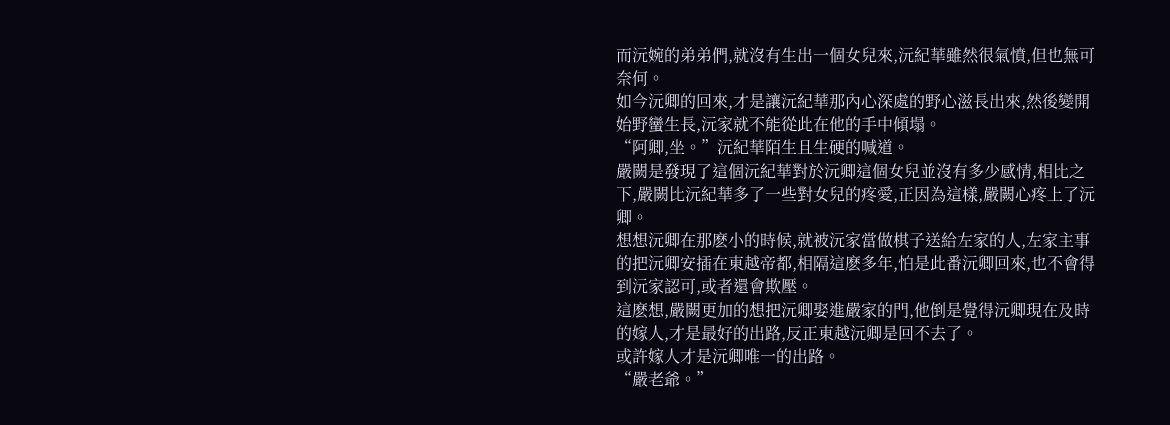而沅婉的弟弟們,就沒有生出一個女兒來,沅紀華雖然很氣憤,但也無可奈何。
如今沅卿的回來,才是讓沅紀華那內心深處的野心滋長出來,然後變開始野蠻生長,沅家就不能從此在他的手中傾塌。
“阿卿,坐。”沅紀華陌生且生硬的喊道。
嚴闕是發現了這個沅紀華對於沅卿這個女兒並沒有多少感情,相比之下,嚴闕比沅紀華多了一些對女兒的疼愛,正因為這樣,嚴闕心疼上了沅卿。
想想沅卿在那麽小的時候,就被沅家當做棋子送給左家的人,左家主事的把沅卿安插在東越帝都,相隔這麽多年,怕是此番沅卿回來,也不會得到沅家認可,或者還會欺壓。
這麽想,嚴闕更加的想把沅卿娶進嚴家的門,他倒是覺得沅卿現在及時的嫁人,才是最好的出路,反正東越沅卿是回不去了。
或許嫁人才是沅卿唯一的出路。
“嚴老爺。”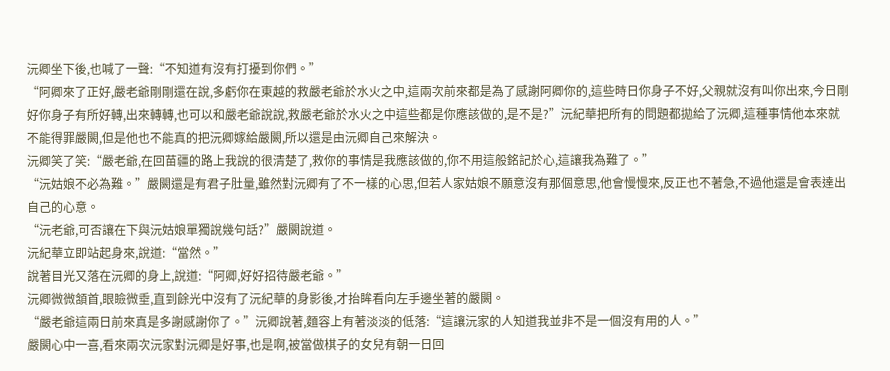沅卿坐下後,也喊了一聲:“不知道有沒有打擾到你們。”
“阿卿來了正好,嚴老爺剛剛還在說,多虧你在東越的救嚴老爺於水火之中,這兩次前來都是為了感謝阿卿你的,這些時日你身子不好,父親就沒有叫你出來,今日剛好你身子有所好轉,出來轉轉,也可以和嚴老爺說說,救嚴老爺於水火之中這些都是你應該做的,是不是?”沅紀華把所有的問題都拋給了沅卿,這種事情他本來就不能得罪嚴闕,但是他也不能真的把沅卿嫁給嚴闕,所以還是由沅卿自己來解決。
沅卿笑了笑:“嚴老爺,在回苗疆的路上我說的很清楚了,救你的事情是我應該做的,你不用這般銘記於心,這讓我為難了。”
“沅姑娘不必為難。”嚴闕還是有君子肚量,雖然對沅卿有了不一樣的心思,但若人家姑娘不願意沒有那個意思,他會慢慢來,反正也不著急,不過他還是會表達出自己的心意。
“沅老爺,可否讓在下與沅姑娘單獨說幾句話?”嚴闕說道。
沅紀華立即站起身來,說道:“當然。”
說著目光又落在沅卿的身上,說道:“阿卿,好好招待嚴老爺。”
沅卿微微頷首,眼瞼微垂,直到餘光中沒有了沅紀華的身影後,才抬眸看向左手邊坐著的嚴闕。
“嚴老爺這兩日前來真是多謝感謝你了。”沅卿說著,麵容上有著淡淡的低落:“這讓沅家的人知道我並非不是一個沒有用的人。”
嚴闕心中一喜,看來兩次沅家對沅卿是好事,也是啊,被當做棋子的女兒有朝一日回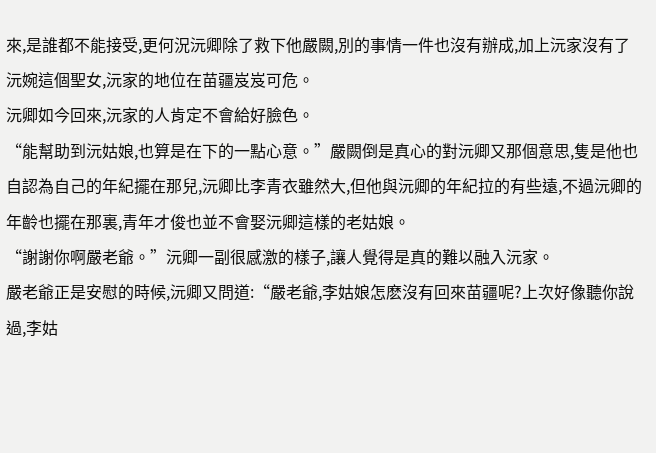來,是誰都不能接受,更何況沅卿除了救下他嚴闕,別的事情一件也沒有辦成,加上沅家沒有了沅婉這個聖女,沅家的地位在苗疆岌岌可危。
沅卿如今回來,沅家的人肯定不會給好臉色。
“能幫助到沅姑娘,也算是在下的一點心意。”嚴闕倒是真心的對沅卿又那個意思,隻是他也自認為自己的年紀擺在那兒,沅卿比李青衣雖然大,但他與沅卿的年紀拉的有些遠,不過沅卿的年齡也擺在那裏,青年才俊也並不會娶沅卿這樣的老姑娘。
“謝謝你啊嚴老爺。”沅卿一副很感激的樣子,讓人覺得是真的難以融入沅家。
嚴老爺正是安慰的時候,沅卿又問道:“嚴老爺,李姑娘怎麽沒有回來苗疆呢?上次好像聽你說過,李姑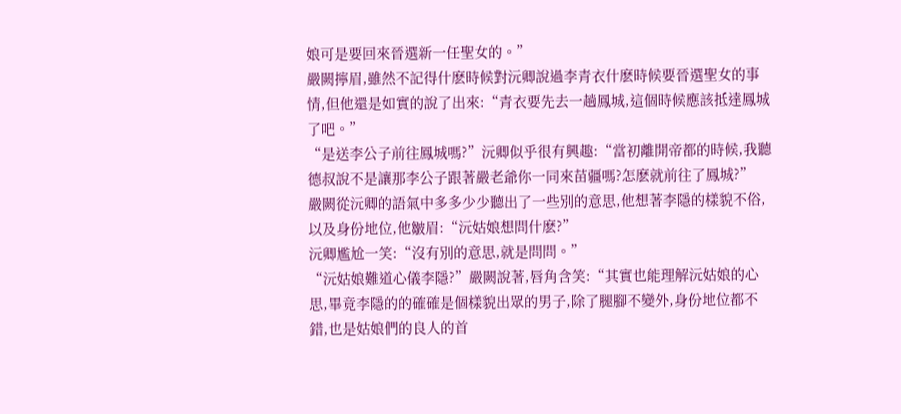娘可是要回來晉選新一任聖女的。”
嚴闕擰眉,雖然不記得什麽時候對沅卿說過李青衣什麽時候要晉選聖女的事情,但他還是如實的說了出來:“青衣要先去一趟鳳城,這個時候應該抵達鳳城了吧。”
“是送李公子前往鳳城嗎?”沅卿似乎很有興趣:“當初離開帝都的時候,我聽德叔說不是讓那李公子跟著嚴老爺你一同來苗疆嗎?怎麽就前往了鳳城?”
嚴闕從沅卿的語氣中多多少少聽出了一些別的意思,他想著李隱的樣貌不俗,以及身份地位,他皺眉:“沅姑娘想問什麽?”
沅卿尷尬一笑:“沒有別的意思,就是問問。”
“沅姑娘難道心儀李隱?”嚴闕說著,唇角含笑:“其實也能理解沅姑娘的心思,畢竟李隱的的確確是個樣貌出眾的男子,除了腿腳不變外,身份地位都不錯,也是姑娘們的良人的首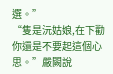選。”
“隻是沅姑娘,在下勸你還是不要起這個心思。”嚴闕說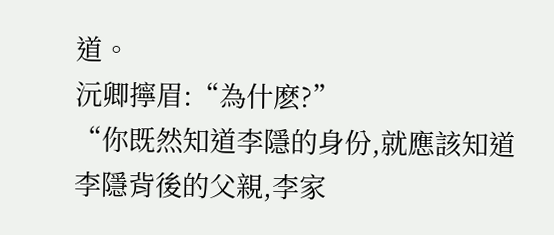道。
沅卿擰眉:“為什麽?”
“你既然知道李隱的身份,就應該知道李隱背後的父親,李家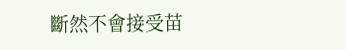斷然不會接受苗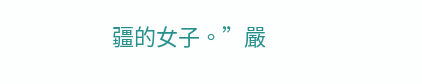疆的女子。”嚴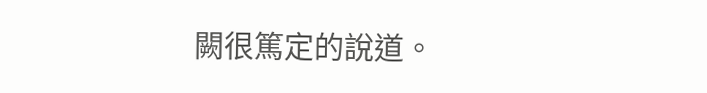闕很篤定的說道。